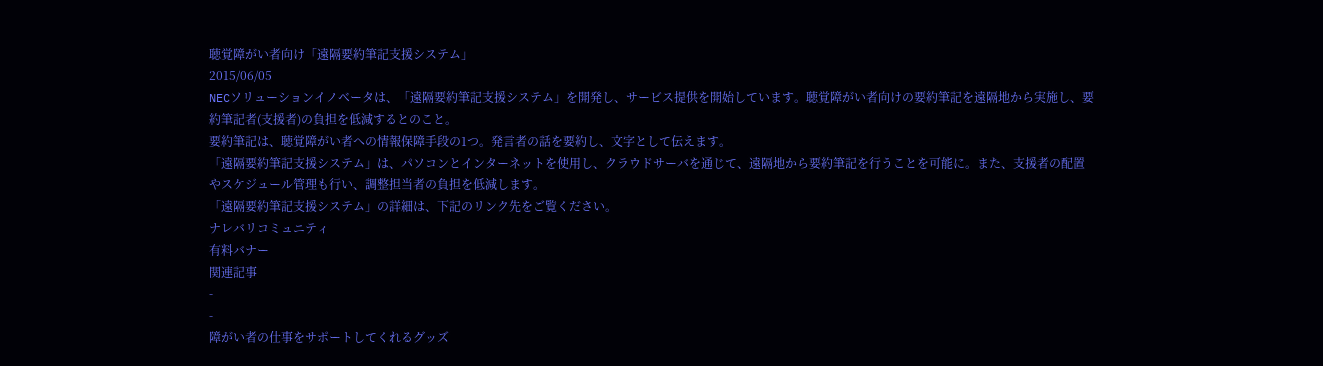聴覚障がい者向け「遠隔要約筆記支援システム」
2015/06/05
NECソリューションイノベータは、「遠隔要約筆記支援システム」を開発し、サービス提供を開始しています。聴覚障がい者向けの要約筆記を遠隔地から実施し、要約筆記者(支援者)の負担を低減するとのこと。
要約筆記は、聴覚障がい者への情報保障手段の1つ。発言者の話を要約し、文字として伝えます。
「遠隔要約筆記支援システム」は、パソコンとインターネットを使用し、クラウドサーバを通じて、遠隔地から要約筆記を行うことを可能に。また、支援者の配置やスケジュール管理も行い、調整担当者の負担を低減します。
「遠隔要約筆記支援システム」の詳細は、下記のリンク先をご覧ください。
ナレバリコミュニティ
有料バナー
関連記事
-
-
障がい者の仕事をサポートしてくれるグッズ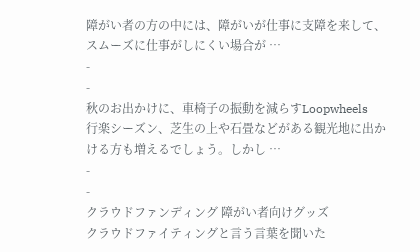障がい者の方の中には、障がいが仕事に支障を来して、スムーズに仕事がしにくい場合が …
-
-
秋のお出かけに、車椅子の振動を減らすLoopwheels
行楽シーズン、芝生の上や石畳などがある観光地に出かける方も増えるでしょう。しかし …
-
-
クラウドファンディング 障がい者向けグッズ
クラウドファイティングと言う言葉を聞いた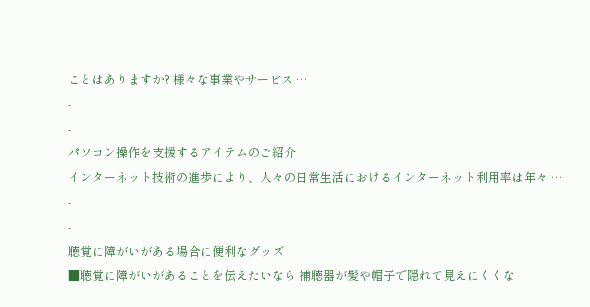ことはありますか? 様々な事業やサービス …
-
-
パソコン操作を支援するアイテムのご紹介
インターネット技術の進歩により、人々の日常生活におけるインターネット利用率は年々 …
-
-
聴覚に障がいがある場合に便利なグッズ
■聴覚に障がいがあることを伝えたいなら 補聴器が髪や帽子で隠れて見えにくくな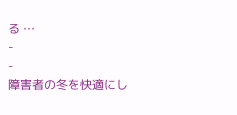る …
-
-
障害者の冬を快適にし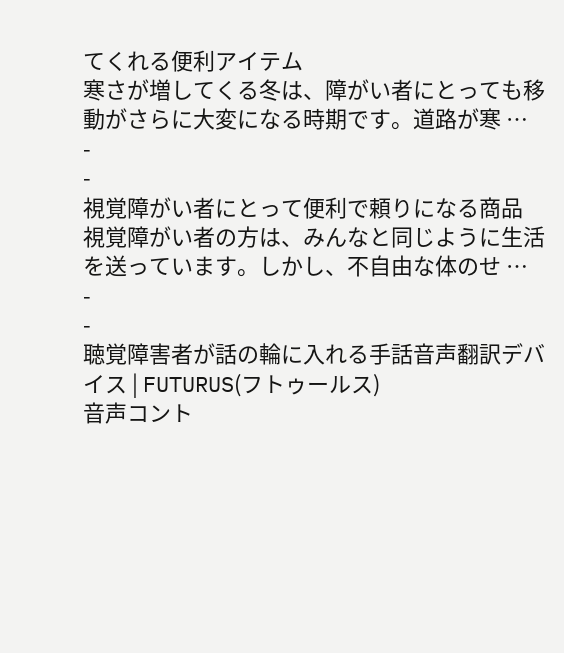てくれる便利アイテム
寒さが増してくる冬は、障がい者にとっても移動がさらに大変になる時期です。道路が寒 …
-
-
視覚障がい者にとって便利で頼りになる商品
視覚障がい者の方は、みんなと同じように生活を送っています。しかし、不自由な体のせ …
-
-
聴覚障害者が話の輪に入れる手話音声翻訳デバイス | FUTURUS(フトゥールス)
音声コント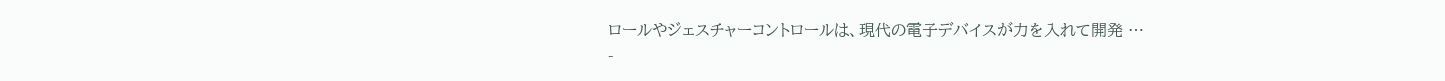ロールやジェスチャーコントロールは、現代の電子デバイスが力を入れて開発 …
-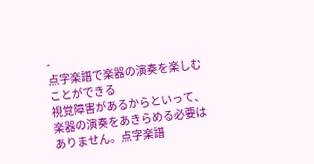-
点字楽譜で楽器の演奏を楽しむことができる
視覚障害があるからといって、楽器の演奏をあきらめる必要はありません。点字楽譜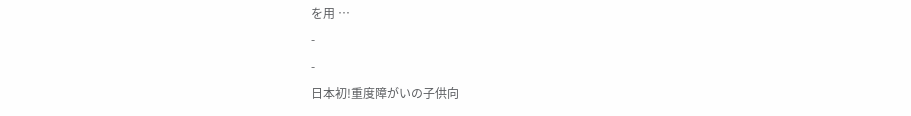を用 …
-
-
日本初!重度障がいの子供向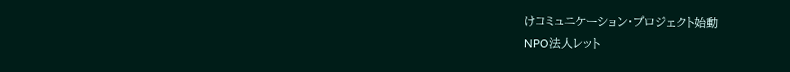けコミュニケーション・プロジェクト始動
NPO法人レット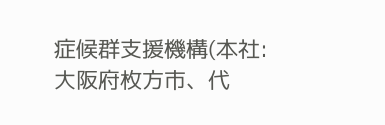症候群支援機構(本社:大阪府枚方市、代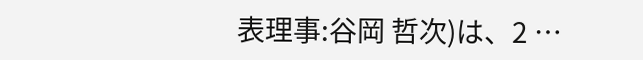表理事:谷岡 哲次)は、2 …